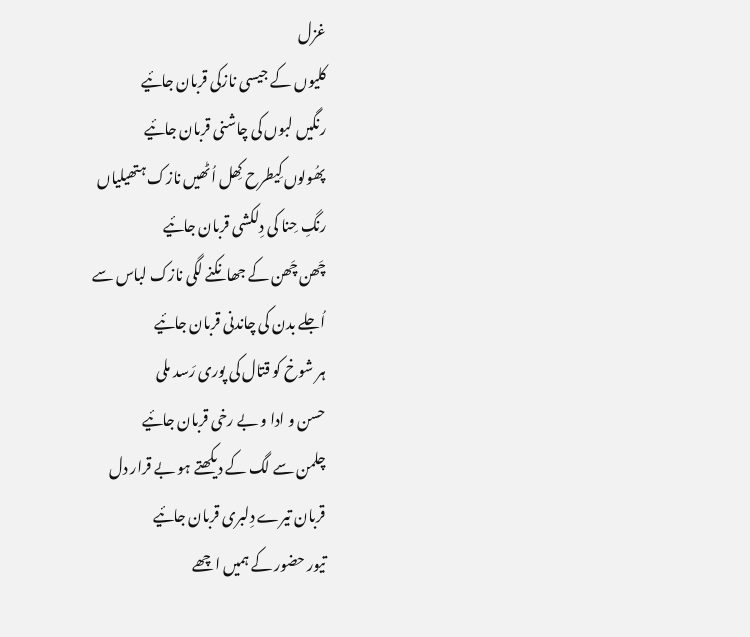غزل
کلیوں کے جیسی نازکی قربان جائیے
رنگیں لبوں کی چاشنی قربان جائیے
پھُولوں کِیطرح کِھل اُٹھیں نازک ہتھیلیاں
رنگِ حِنا کی دِلکشی قربان جائیے
چَھن چَھن کے جھانکنے لگی نازک لباس سے
اُجلے بدن کی چاندنی قربان جائیے
ہر شوخ کو قتال کی پوری رَسد ملی
حسن و ادا و بے رخی قربان جائیے
چلمن سے لگ کے دیکھتے ہو بے قرار دل
قربان تیرے دِلبری قربان جائیے
تیور حضور کے ہمیں اچھے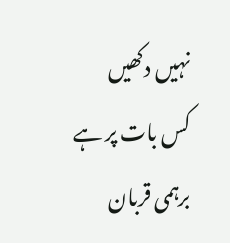نہیں دکھیں
کس بات پر ہے برہمی قربان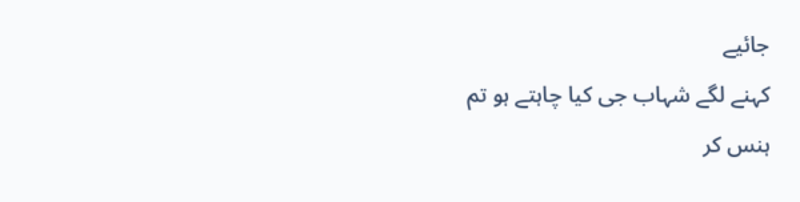جائیے
کہنے لگے شہاب جی کیا چاہتے ہو تم
ہنس کر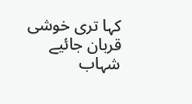کہا تری خوشی قربان جائیے
شہاب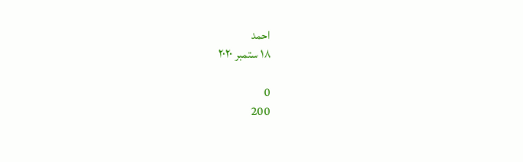احمد
۱۸ ستمبر ۲۰۲۰

0
200